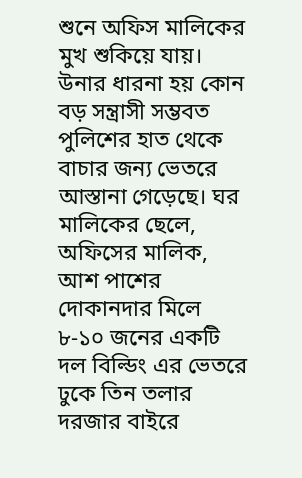শুনে অফিস মালিকের মুখ শুকিয়ে যায়। উনার ধারনা হয় কোন বড় সন্ত্রাসী সম্ভবত পুলিশের হাত থেকে বাচার জন্য ভেতরে আস্তানা গেড়েছে। ঘর মালিকের ছেলে, অফিসের মালিক, আশ পাশের দোকানদার মিলে ৮-১০ জনের একটি দল বিল্ডিং এর ভেতরে ঢুকে তিন তলার দরজার বাইরে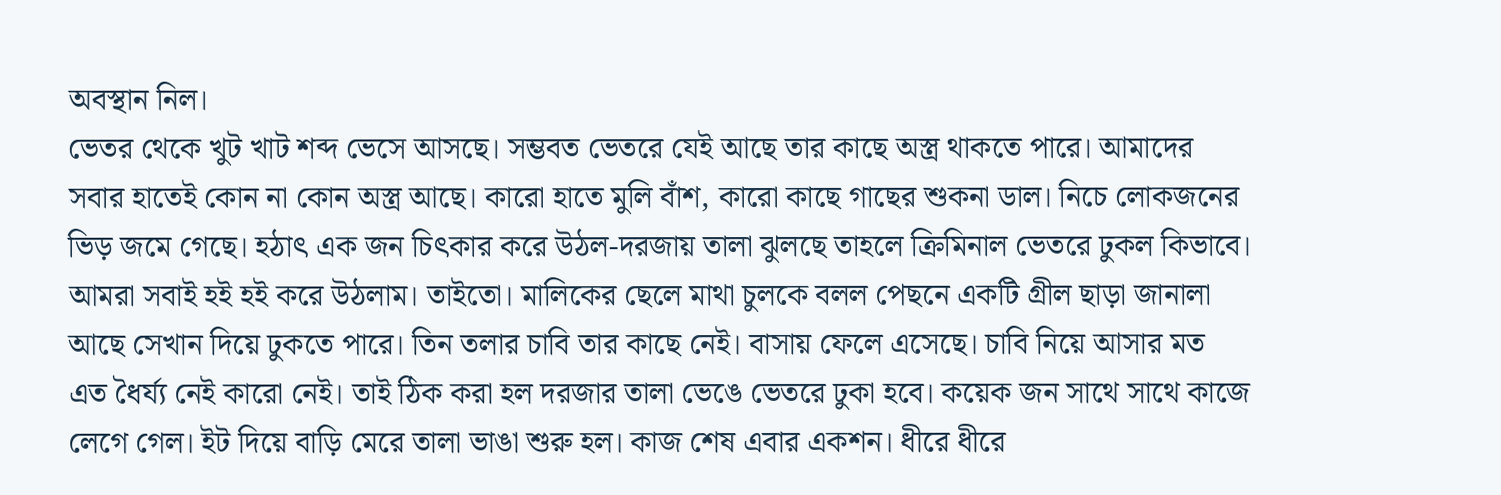অবস্থান নিল।
ভেতর থেকে খুট খাট শব্দ ভেসে আসছে। সম্ভবত ভেতরে যেই আছে তার কাছে অস্ত্র থাকতে পারে। আমাদের সবার হাতেই কোন না কোন অস্ত্র আছে। কারো হাতে মুলি বাঁশ, কারো কাছে গাছের শুকনা ডাল। নিচে লোকজনের ভিড় জমে গেছে। হঠাৎ এক জন চিৎকার করে উঠল-দরজায় তালা ঝুলছে তাহলে ক্রিমিনাল ভেতরে ঢুকল কিভাবে। আমরা সবাই হই হই করে উঠলাম। তাইতো। মালিকের ছেলে মাথা চুলকে বলল পেছনে একটি গ্রীল ছাড়া জানালা আছে সেখান দিয়ে ঢুকতে পারে। তিন তলার চাবি তার কাছে নেই। বাসায় ফেলে এসেছে। চাবি নিয়ে আসার মত এত ধৈর্য্য নেই কারো নেই। তাই ঠিক করা হল দরজার তালা ভেঙে ভেতরে ঢুকা হবে। কয়েক জন সাথে সাথে কাজে লেগে গেল। ইট দিয়ে বাড়ি মেরে তালা ভাঙা শুরু হল। কাজ শেষ এবার একশন। ধীরে ধীরে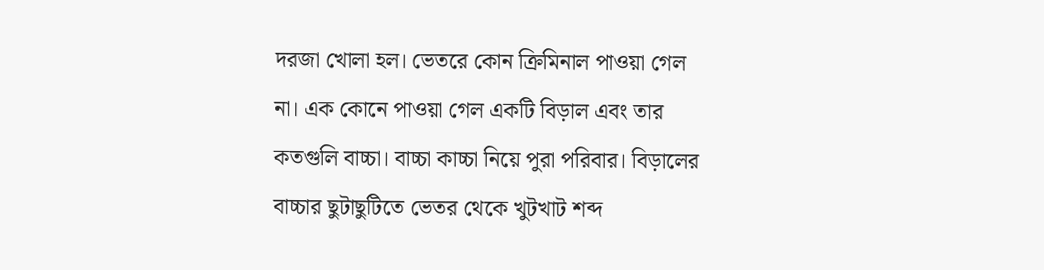দরজা খোলা হল। ভেতরে কোন ক্রিমিনাল পাওয়া গেল না। এক কোনে পাওয়া গেল একটি বিড়াল এবং তার কতগুলি বাচ্চা। বাচ্চা কাচ্চা নিয়ে পুরা পরিবার। বিড়ালের বাচ্চার ছুটাছুটিতে ভেতর থেকে খুটখাট শব্দ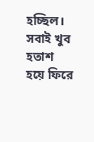হচ্ছিল। সবাই খুব হতাশ হয়ে ফিরে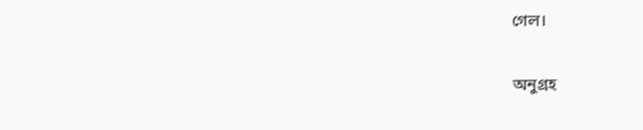গেল।

অনুগ্রহ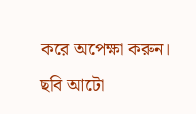করে অপেক্ষা করুন। ছবি আটো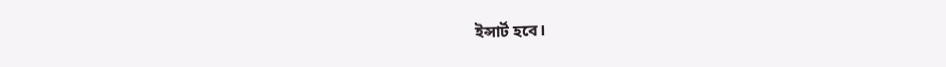ইন্সার্ট হবে।